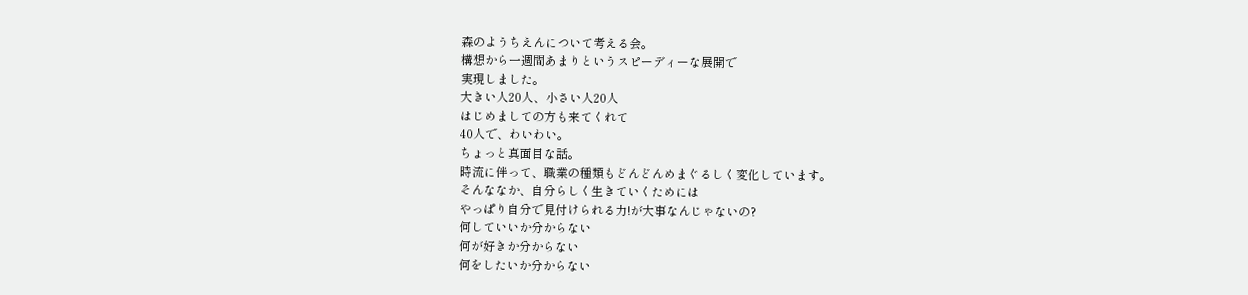森のようちえんについて考える会。
構想から一週間あまりというスピーディーな展開で
実現しました。
大きい人20人、小さい人20人
はじめましての方も来てくれて
40人で、わいわい。
ちょっと真面目な話。
時流に伴って、職業の種類もどんどんめまぐるしく変化しています。
そんななか、自分らしく生きていくためには
やっぱり自分で見付けられる力!が大事なんじゃないの?
何していいか分からない
何が好きか分からない
何をしたいか分からない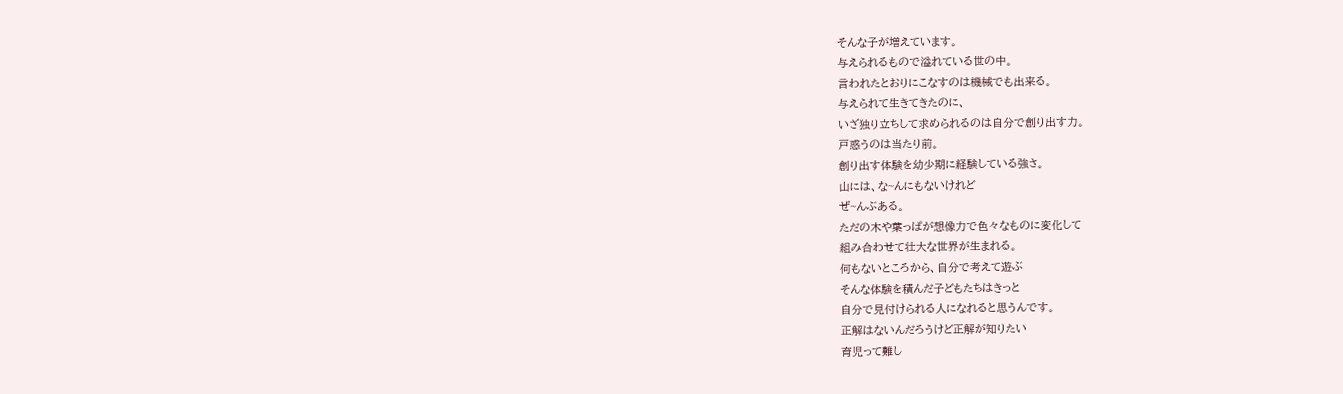そんな子が増えています。
与えられるもので溢れている世の中。
言われたとおりにこなすのは機械でも出来る。
与えられて生きてきたのに、
いざ独り立ちして求められるのは自分で創り出す力。
戸惑うのは当たり前。
創り出す体験を幼少期に経験している強さ。
山には、な~んにもないけれど
ぜ~んぶある。
ただの木や葉っぱが想像力で色々なものに変化して
組み合わせて壮大な世界が生まれる。
何もないところから、自分で考えて遊ぶ
そんな体験を積んだ子どもたちはきっと
自分で見付けられる人になれると思うんです。
正解はないんだろうけど正解が知りたい
育児って難し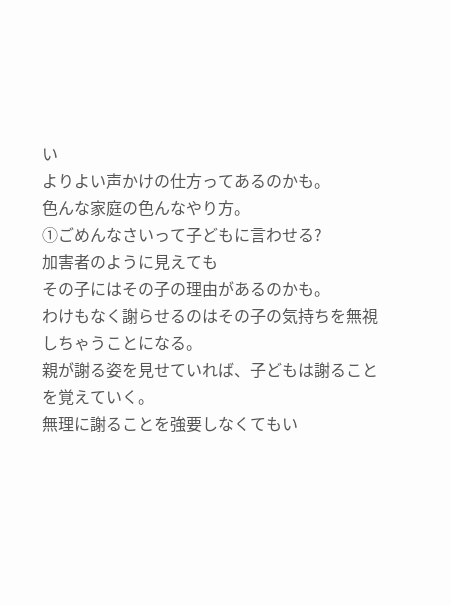い
よりよい声かけの仕方ってあるのかも。
色んな家庭の色んなやり方。
①ごめんなさいって子どもに言わせる?
加害者のように見えても
その子にはその子の理由があるのかも。
わけもなく謝らせるのはその子の気持ちを無視しちゃうことになる。
親が謝る姿を見せていれば、子どもは謝ることを覚えていく。
無理に謝ることを強要しなくてもい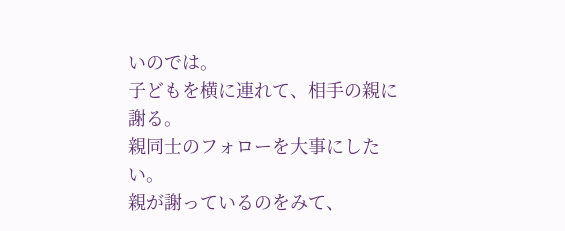いのでは。
子どもを横に連れて、相手の親に謝る。
親同士のフォローを大事にしたい。
親が謝っているのをみて、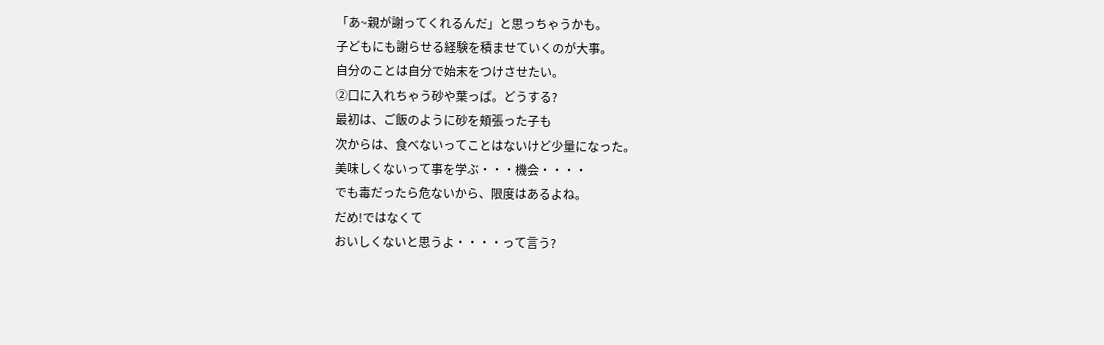「あ~親が謝ってくれるんだ」と思っちゃうかも。
子どもにも謝らせる経験を積ませていくのが大事。
自分のことは自分で始末をつけさせたい。
②口に入れちゃう砂や葉っぱ。どうする?
最初は、ご飯のように砂を頬張った子も
次からは、食べないってことはないけど少量になった。
美味しくないって事を学ぶ・・・機会・・・・
でも毒だったら危ないから、限度はあるよね。
だめ!ではなくて
おいしくないと思うよ・・・・って言う?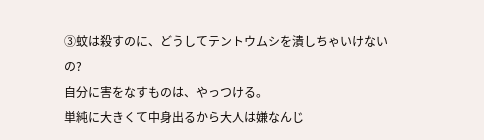③蚊は殺すのに、どうしてテントウムシを潰しちゃいけないの?
自分に害をなすものは、やっつける。
単純に大きくて中身出るから大人は嫌なんじ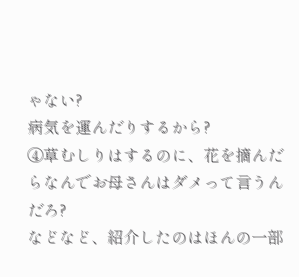ゃない?
病気を運んだりするから?
④草むしりはするのに、花を摘んだらなんでお母さんはダメって言うんだろ?
などなど、紹介したのはほんの一部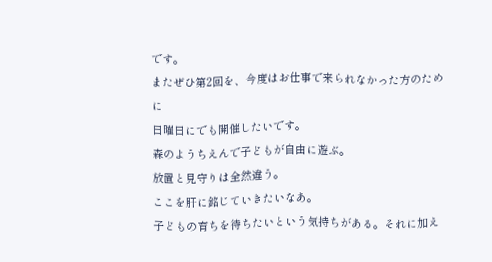です。
またぜひ第2回を、今度はお仕事で来られなかった方のために
日曜日にでも開催したいです。
森のようちえんで子どもが自由に遊ぶ。
放置と見守りは全然違う。
ここを肝に銘じていきたいなあ。
子どもの育ちを待ちたいという気持ちがある。それに加え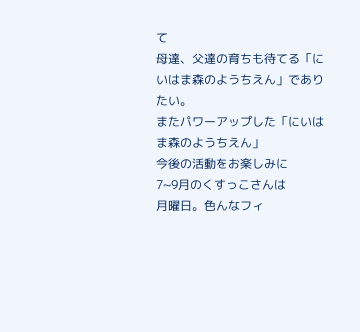て
母達、父達の育ちも待てる「にいはま森のようちえん」でありたい。
またパワーアップした「にいはま森のようちえん」
今後の活動をお楽しみに
7~9月のくすっこさんは
月曜日。色んなフィ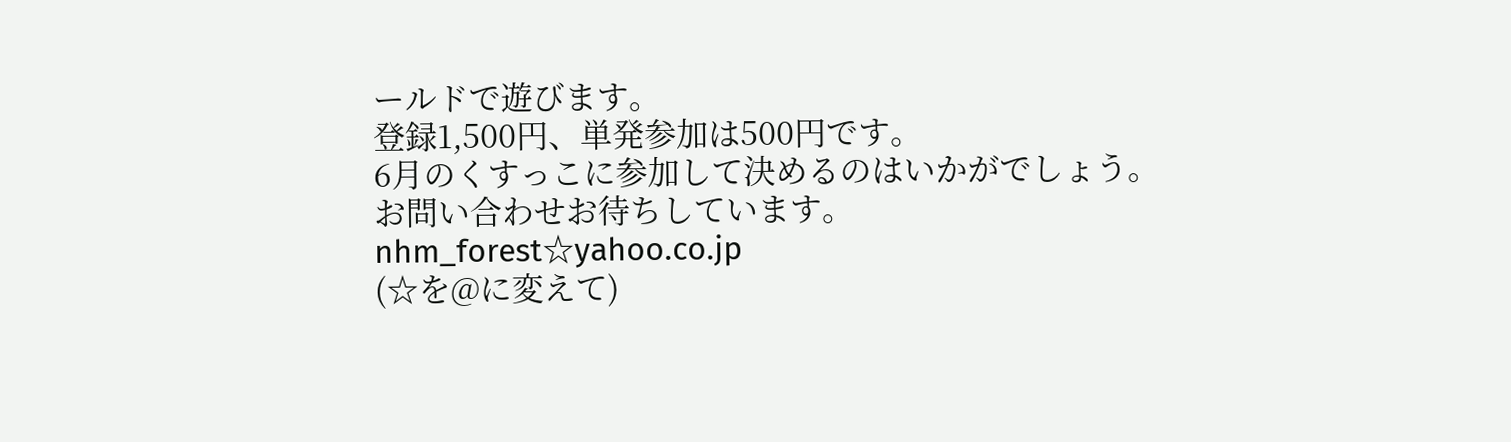ールドで遊びます。
登録1,500円、単発参加は500円です。
6月のくすっこに参加して決めるのはいかがでしょう。
お問い合わせお待ちしています。
nhm_forest☆yahoo.co.jp
(☆を@に変えて)